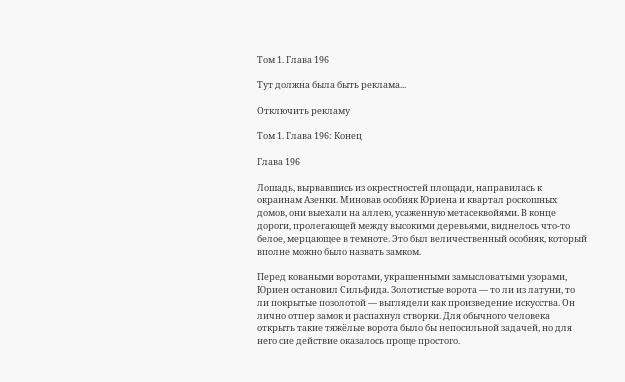Том 1. Глава 196

Тут должна была быть реклама...

Отключить рекламу

Том 1. Глава 196: Конец

Глава 196

Лошадь, вырвавшись из окрестностей площади, направилась к окраинам Азенки. Миновав особняк Юриена и квартал роскошных домов, они выехали на аллею, усаженную метасеквойями. В конце дороги, пролегающей между высокими деревьями, виднелось что-то белое, мерцающее в темноте. Это был величественный особняк, который вполне можно было назвать замком.

Перед коваными воротами, украшенными замысловатыми узорами, Юриен остановил Сильфида. Золотистые ворота — то ли из латуни, то ли покрытые позолотой — выглядели как произведение искусства. Он лично отпер замок и распахнул створки. Для обычного человека открыть такие тяжёлые ворота было бы непосильной задачей, но для него сие действие оказалось проще простого.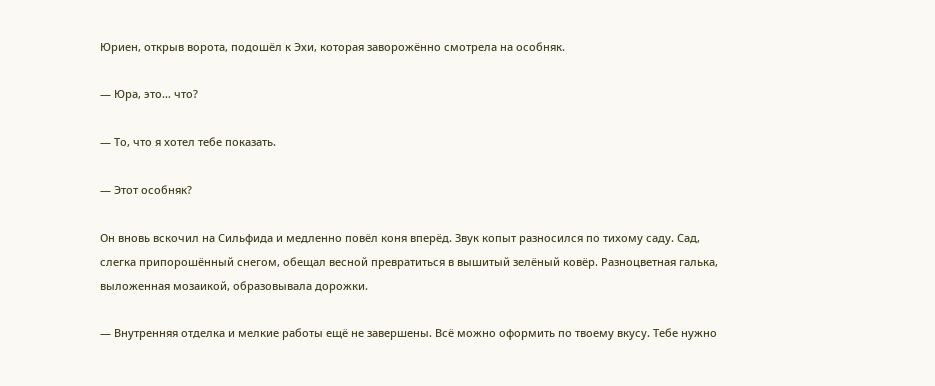Юриен, открыв ворота, подошёл к Эхи, которая заворожённо смотрела на особняк.

— Юра, это… что?

— То, что я хотел тебе показать.

— Этот особняк?

Он вновь вскочил на Сильфида и медленно повёл коня вперёд. Звук копыт разносился по тихому саду. Сад, слегка припорошённый снегом, обещал весной превратиться в вышитый зелёный ковёр. Разноцветная галька, выложенная мозаикой, образовывала дорожки.

— Внутренняя отделка и мелкие работы ещё не завершены. Всё можно оформить по твоему вкусу. Тебе нужно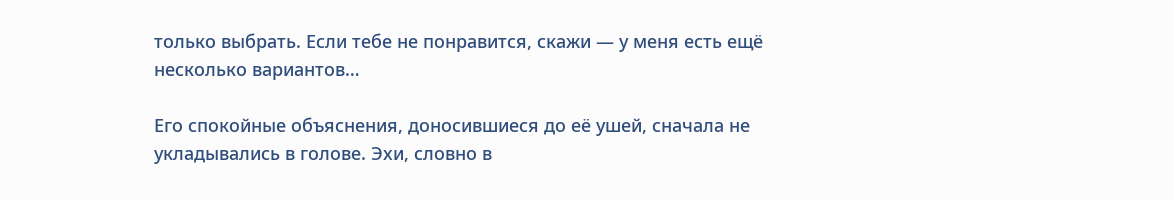только выбрать. Если тебе не понравится, скажи — у меня есть ещё несколько вариантов…

Его спокойные объяснения, доносившиеся до её ушей, сначала не укладывались в голове. Эхи, словно в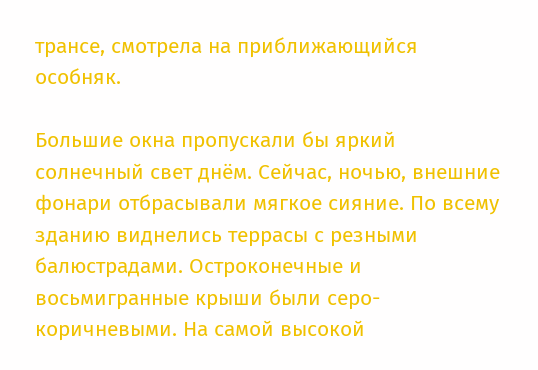трансе, смотрела на приближающийся особняк.

Большие окна пропускали бы яркий солнечный свет днём. Сейчас, ночью, внешние фонари отбрасывали мягкое сияние. По всему зданию виднелись террасы с резными балюстрадами. Остроконечные и восьмигранные крыши были серо-коричневыми. На самой высокой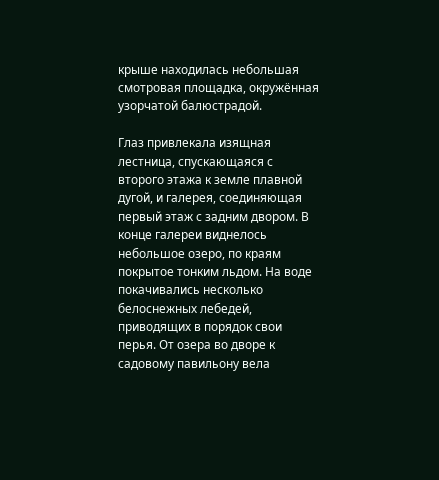крыше находилась небольшая смотровая площадка, окружённая узорчатой балюстрадой.

Глаз привлекала изящная лестница, спускающаяся с второго этажа к земле плавной дугой, и галерея, соединяющая первый этаж с задним двором. В конце галереи виднелось небольшое озеро, по краям покрытое тонким льдом. На воде покачивались несколько белоснежных лебедей, приводящих в порядок свои перья. От озера во дворе к садовому павильону вела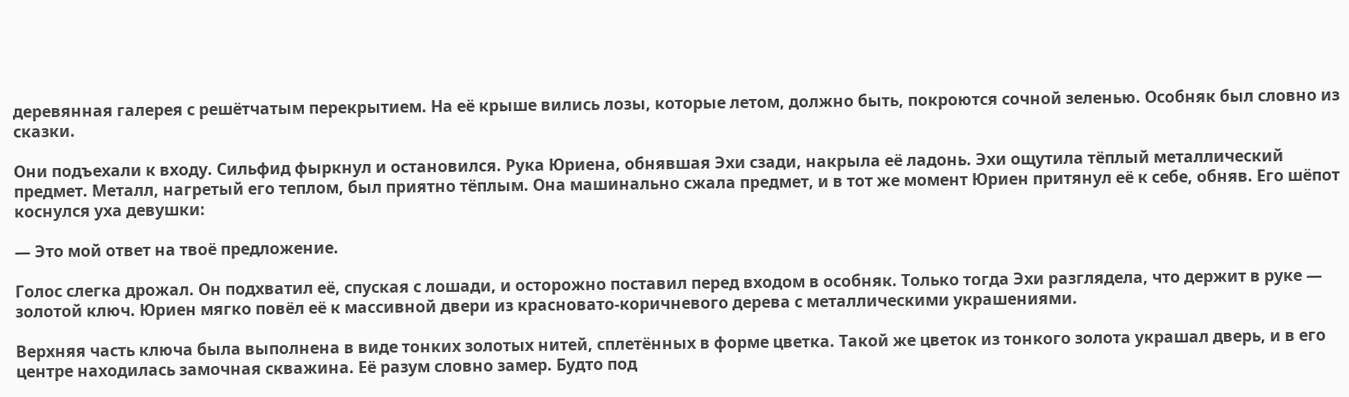деревянная галерея с решётчатым перекрытием. На её крыше вились лозы, которые летом, должно быть, покроются сочной зеленью. Особняк был словно из сказки.

Они подъехали к входу. Сильфид фыркнул и остановился. Рука Юриена, обнявшая Эхи сзади, накрыла её ладонь. Эхи ощутила тёплый металлический предмет. Металл, нагретый его теплом, был приятно тёплым. Она машинально сжала предмет, и в тот же момент Юриен притянул её к себе, обняв. Его шёпот коснулся уха девушки:

— Это мой ответ на твоё предложение.

Голос слегка дрожал. Он подхватил её, спуская с лошади, и осторожно поставил перед входом в особняк. Только тогда Эхи разглядела, что держит в руке — золотой ключ. Юриен мягко повёл её к массивной двери из красновато-коричневого дерева с металлическими украшениями.

Верхняя часть ключа была выполнена в виде тонких золотых нитей, сплетённых в форме цветка. Такой же цветок из тонкого золота украшал дверь, и в его центре находилась замочная скважина. Её разум словно замер. Будто под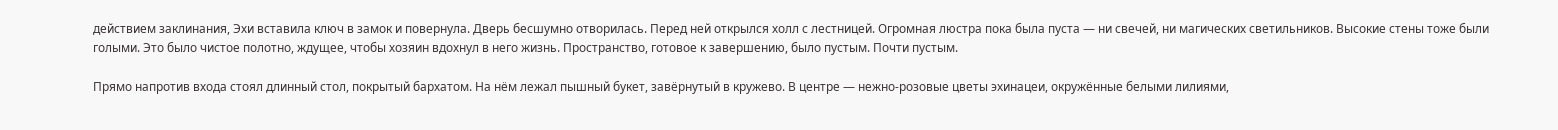действием заклинания, Эхи вставила ключ в замок и повернула. Дверь бесшумно отворилась. Перед ней открылся холл с лестницей. Огромная люстра пока была пуста — ни свечей, ни магических светильников. Высокие стены тоже были голыми. Это было чистое полотно, ждущее, чтобы хозяин вдохнул в него жизнь. Пространство, готовое к завершению, было пустым. Почти пустым.

Прямо напротив входа стоял длинный стол, покрытый бархатом. На нём лежал пышный букет, завёрнутый в кружево. В центре — нежно-розовые цветы эхинацеи, окружённые белыми лилиями,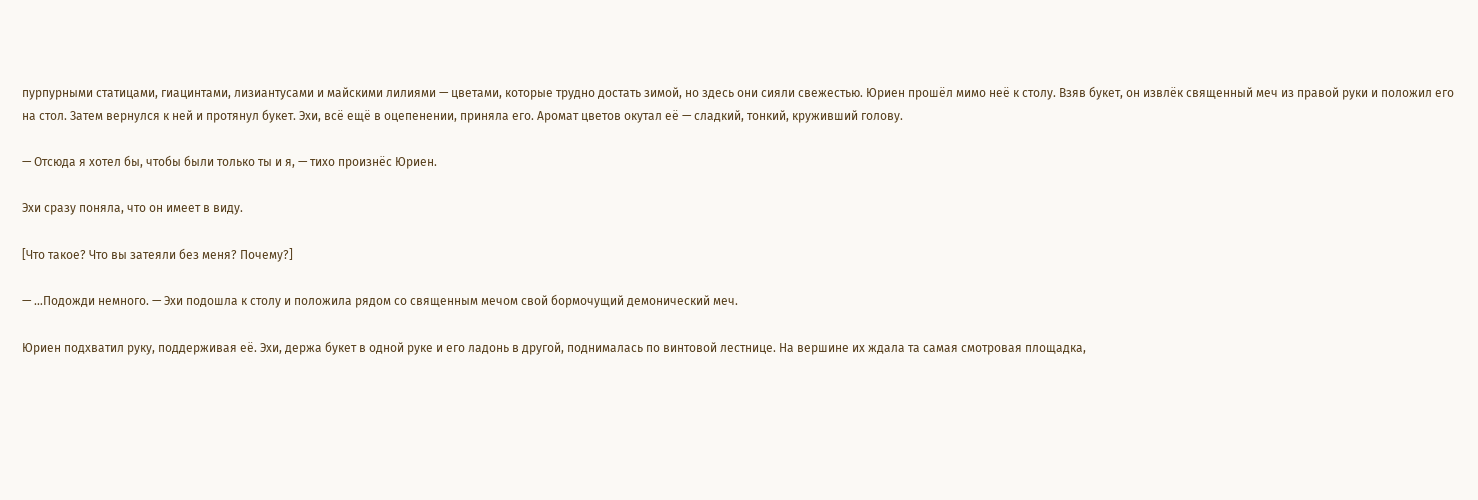пурпурными статицами, гиацинтами, лизиантусами и майскими лилиями — цветами, которые трудно достать зимой, но здесь они сияли свежестью. Юриен прошёл мимо неё к столу. Взяв букет, он извлёк священный меч из правой руки и положил его на стол. Затем вернулся к ней и протянул букет. Эхи, всё ещё в оцепенении, приняла его. Аромат цветов окутал её — сладкий, тонкий, круживший голову.

— Отсюда я хотел бы, чтобы были только ты и я, — тихо произнёс Юриен.

Эхи сразу поняла, что он имеет в виду.

[Что такое? Что вы затеяли без меня? Почему?]

— …Подожди немного. — Эхи подошла к столу и положила рядом со священным мечом свой бормочущий демонический меч.

Юриен подхватил руку, поддерживая её. Эхи, держа букет в одной руке и его ладонь в другой, поднималась по винтовой лестнице. На вершине их ждала та самая смотровая площадка,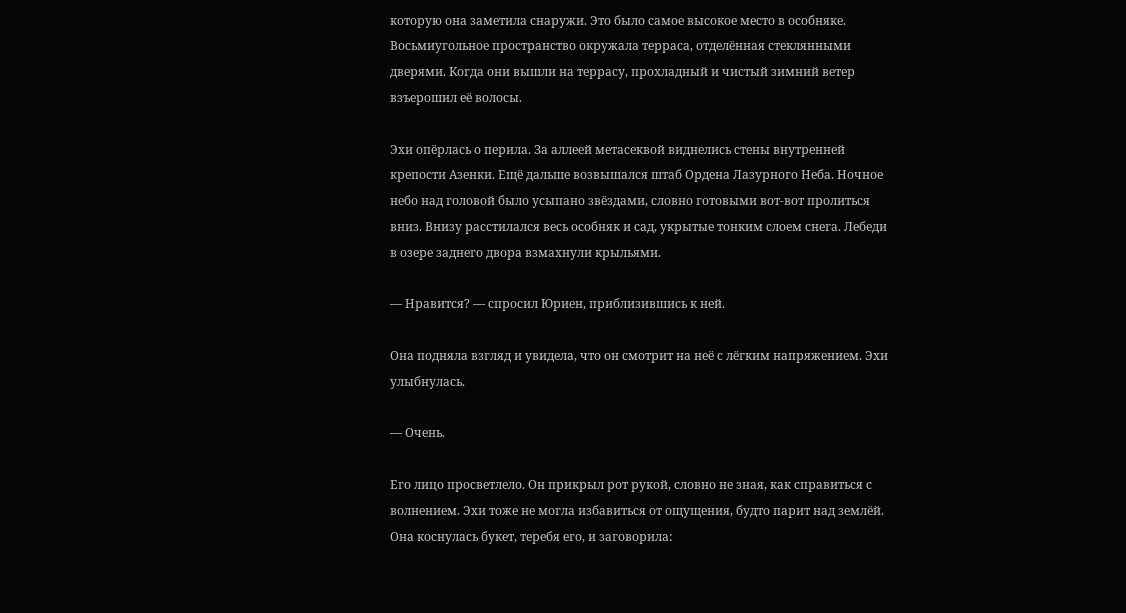которую она заметила снаружи. Это было самое высокое место в особняке. Восьмиугольное пространство окружала терраса, отделённая стеклянными дверями. Когда они вышли на террасу, прохладный и чистый зимний ветер взъерошил её волосы.

Эхи опёрлась о перила. За аллеей метасеквой виднелись стены внутренней крепости Азенки. Ещё дальше возвышался штаб Ордена Лазурного Неба. Ночное небо над головой было усыпано звёздами, словно готовыми вот-вот пролиться вниз. Внизу расстилался весь особняк и сад, укрытые тонким слоем снега. Лебеди в озере заднего двора взмахнули крыльями.

— Нравится? — спросил Юриен, приблизившись к ней.

Она подняла взгляд и увидела, что он смотрит на неё с лёгким напряжением. Эхи улыбнулась.

— Очень.

Его лицо просветлело. Он прикрыл рот рукой, словно не зная, как справиться с волнением. Эхи тоже не могла избавиться от ощущения, будто парит над землёй. Она коснулась букет, теребя его, и заговорила: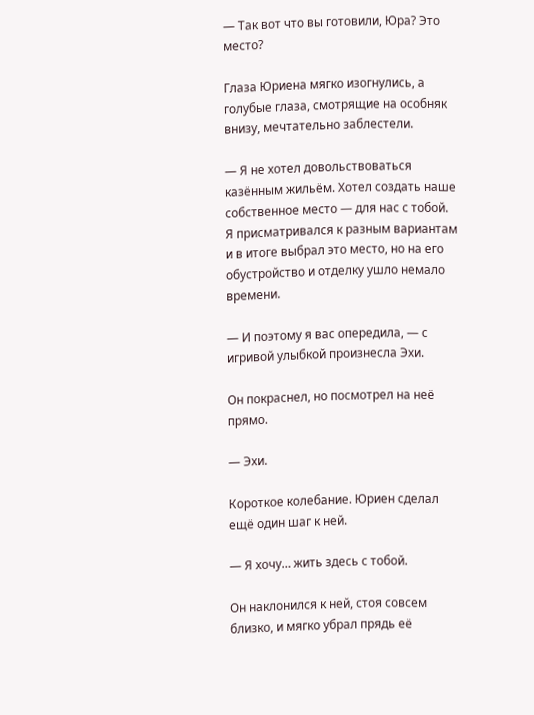— Так вот что вы готовили, Юра? Это место?

Глаза Юриена мягко изогнулись, а голубые глаза, смотрящие на особняк внизу, мечтательно заблестели.

— Я не хотел довольствоваться казённым жильём. Хотел создать наше собственное место — для нас с тобой. Я присматривался к разным вариантам и в итоге выбрал это место, но на его обустройство и отделку ушло немало времени.

— И поэтому я вас опередила, — с игривой улыбкой произнесла Эхи.

Он покраснел, но посмотрел на неё прямо.

— Эхи.

Короткое колебание. Юриен сделал ещё один шаг к ней.

— Я хочу… жить здесь с тобой.

Он наклонился к ней, стоя совсем близко, и мягко убрал прядь её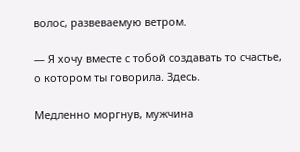волос, развеваемую ветром.

— Я хочу вместе с тобой создавать то счастье, о котором ты говорила. Здесь.

Медленно моргнув, мужчина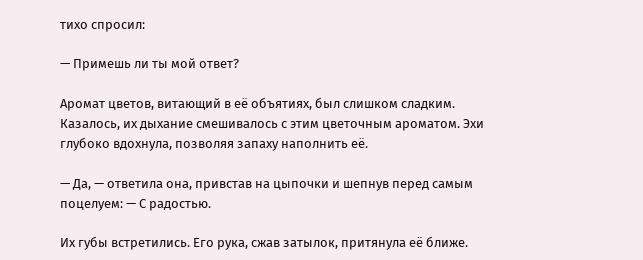тихо спросил:

— Примешь ли ты мой ответ?

Аромат цветов, витающий в её объятиях, был слишком сладким. Казалось, их дыхание смешивалось с этим цветочным ароматом. Эхи глубоко вдохнула, позволяя запаху наполнить её.

— Да, — ответила она, привстав на цыпочки и шепнув перед самым поцелуем: — С радостью.

Их губы встретились. Его рука, сжав затылок, притянула её ближе.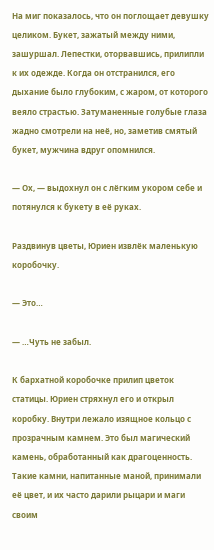На миг показалось, что он поглощает девушку целиком. Букет, зажатый между ними, зашуршал. Лепестки, оторвавшись, прилипли к их одежде. Когда он отстранился, его дыхание было глубоким, с жаром, от которого веяло страстью. Затуманенные голубые глаза жадно смотрели на неё, но, заметив смятый букет, мужчина вдруг опомнился.

— Ох, — выдохнул он с лёгким укором себе и потянулся к букету в её руках.

Раздвинув цветы, Юриен извлёк маленькую коробочку.

— Это…

— …Чуть не забыл.

К бархатной коробочке прилип цветок статицы. Юриен стряхнул его и открыл коробку. Внутри лежало изящное кольцо с прозрачным камнем. Это был магический камень, обработанный как драгоценность. Такие камни, напитанные маной, принимали её цвет, и их часто дарили рыцари и маги своим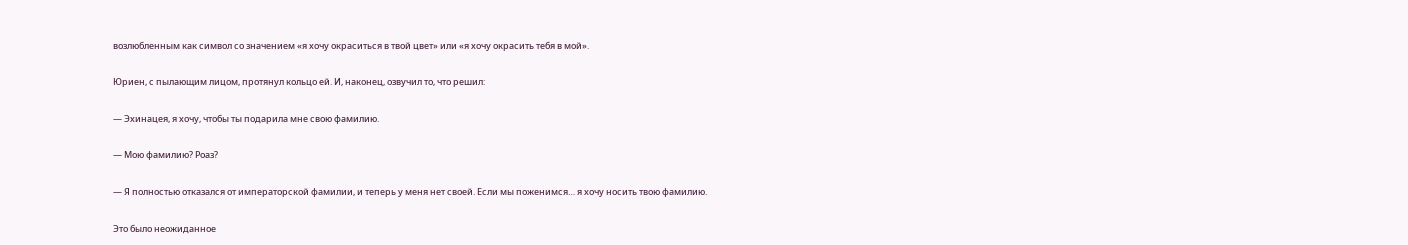возлюбленным как символ со значением «я хочу окраситься в твой цвет» или «я хочу окрасить тебя в мой».

Юриен, с пылающим лицом, протянул кольцо ей. И, наконец, озвучил то, что решил:

— Эхинацея, я хочу, чтобы ты подарила мне свою фамилию.

— Мою фамилию? Роаз?

— Я полностью отказался от императорской фамилии, и теперь у меня нет своей. Если мы поженимся… я хочу носить твою фамилию.

Это было неожиданное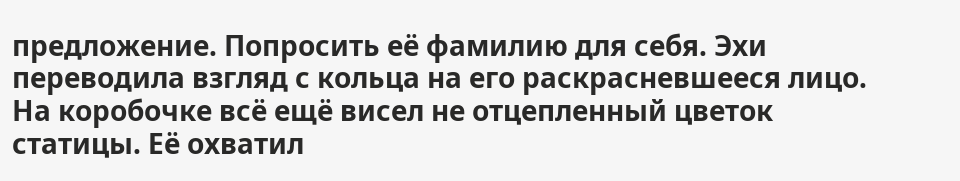предложение. Попросить её фамилию для себя. Эхи переводила взгляд с кольца на его раскрасневшееся лицо. На коробочке всё ещё висел не отцепленный цветок статицы. Её охватил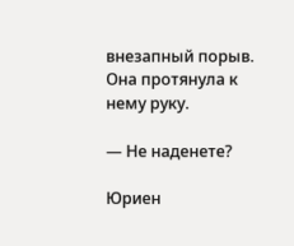внезапный порыв. Она протянула к нему руку.

— Не наденете?

Юриен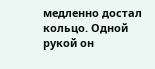медленно достал кольцо. Одной рукой он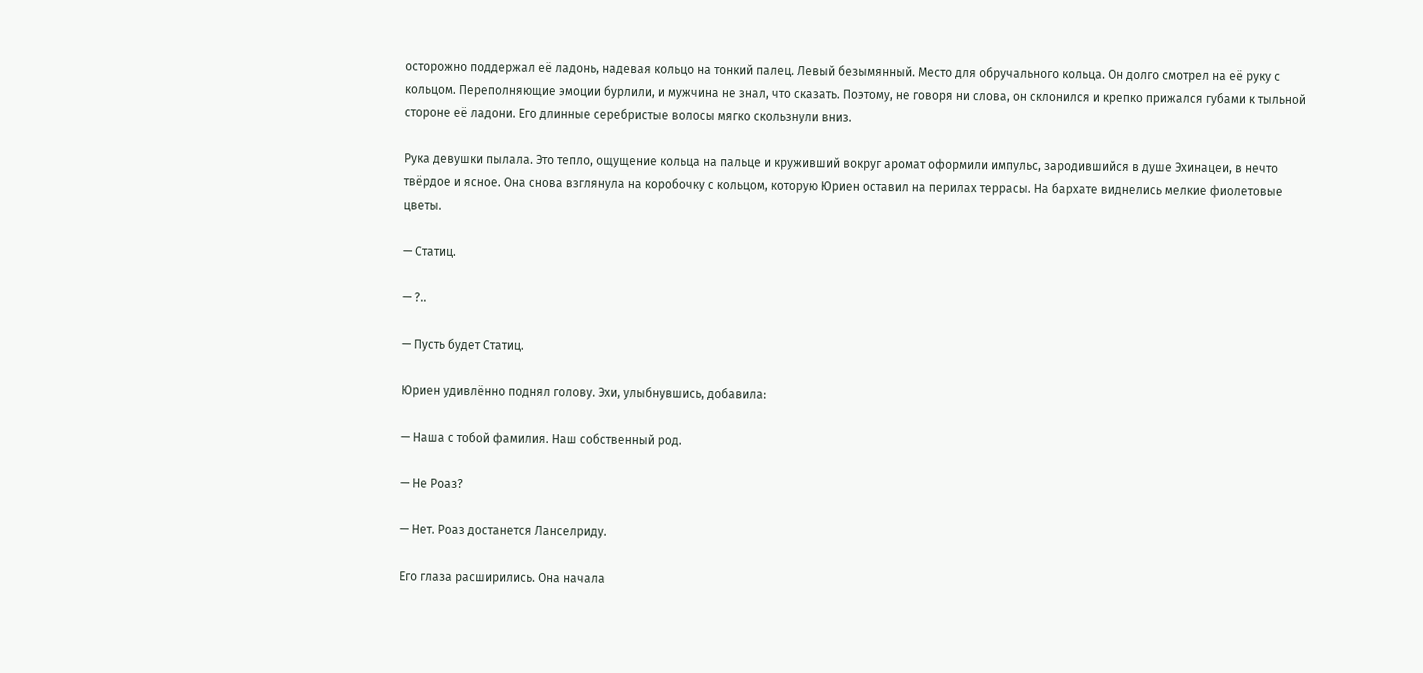осторожно поддержал её ладонь, надевая кольцо на тонкий палец. Левый безымянный. Место для обручального кольца. Он долго смотрел на её руку с кольцом. Переполняющие эмоции бурлили, и мужчина не знал, что сказать. Поэтому, не говоря ни слова, он склонился и крепко прижался губами к тыльной стороне её ладони. Его длинные серебристые волосы мягко скользнули вниз.

Рука девушки пылала. Это тепло, ощущение кольца на пальце и круживший вокруг аромат оформили импульс, зародившийся в душе Эхинацеи, в нечто твёрдое и ясное. Она снова взглянула на коробочку с кольцом, которую Юриен оставил на перилах террасы. На бархате виднелись мелкие фиолетовые цветы.

— Статиц.

— ?..

— Пусть будет Статиц.

Юриен удивлённо поднял голову. Эхи, улыбнувшись, добавила:

— Наша с тобой фамилия. Наш собственный род.

— Не Роаз?

— Нет. Роаз достанется Ланселриду.

Его глаза расширились. Она начала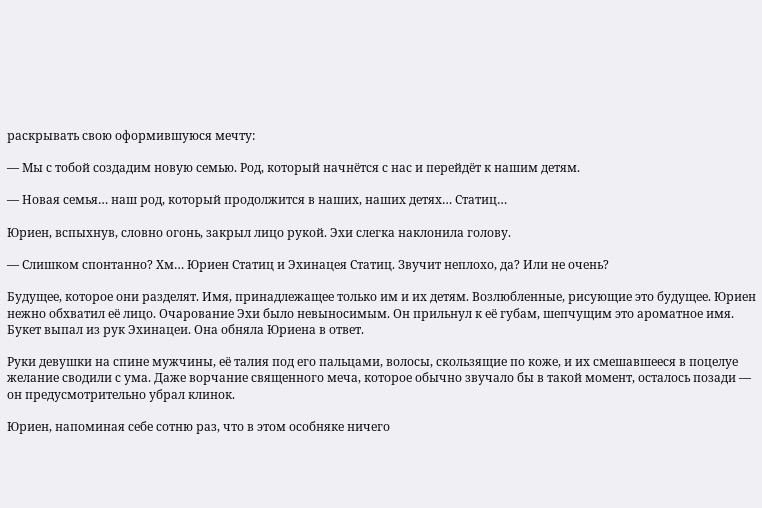раскрывать свою оформившуюся мечту:

— Мы с тобой создадим новую семью. Род, который начнётся с нас и перейдёт к нашим детям.

— Новая семья… наш род, который продолжится в наших, наших детях… Статиц…

Юриен, вспыхнув, словно огонь, закрыл лицо рукой. Эхи слегка наклонила голову.

— Слишком спонтанно? Хм… Юриен Статиц и Эхинацея Статиц. Звучит неплохо, да? Или не очень?

Будущее, которое они разделят. Имя, принадлежащее только им и их детям. Возлюбленные, рисующие это будущее. Юриен нежно обхватил её лицо. Очарование Эхи было невыносимым. Он прильнул к её губам, шепчущим это ароматное имя. Букет выпал из рук Эхинацеи. Она обняла Юриена в ответ.

Руки девушки на спине мужчины, её талия под его пальцами, волосы, скользящие по коже, и их смешавшееся в поцелуе желание сводили с ума. Даже ворчание священного меча, которое обычно звучало бы в такой момент, осталось позади — он предусмотрительно убрал клинок.

Юриен, напоминая себе сотню раз, что в этом особняке ничего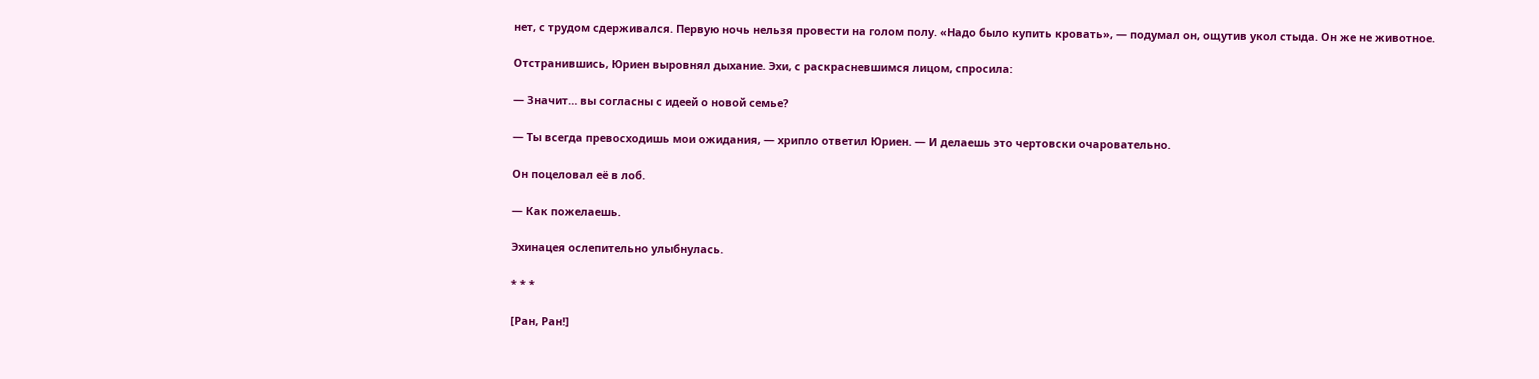нет, с трудом сдерживался. Первую ночь нельзя провести на голом полу. «Надо было купить кровать», — подумал он, ощутив укол стыда. Он же не животное.

Отстранившись, Юриен выровнял дыхание. Эхи, с раскрасневшимся лицом, спросила:

— Значит… вы согласны с идеей о новой семье?

— Ты всегда превосходишь мои ожидания, — хрипло ответил Юриен. — И делаешь это чертовски очаровательно.

Он поцеловал её в лоб.

— Как пожелаешь.

Эхинацея ослепительно улыбнулась.

* * *

[Ран, Ран!]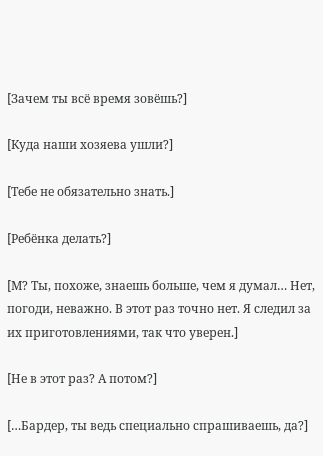[Зачем ты всё время зовёшь?]

[Куда наши хозяева ушли?]

[Тебе не обязательно знать.]

[Ребёнка делать?]

[М? Ты, похоже, знаешь больше, чем я думал… Нет, погоди, неважно. В этот раз точно нет. Я следил за их приготовлениями, так что уверен.]

[Не в этот раз? А потом?]

[…Бардер, ты ведь специально спрашиваешь, да?]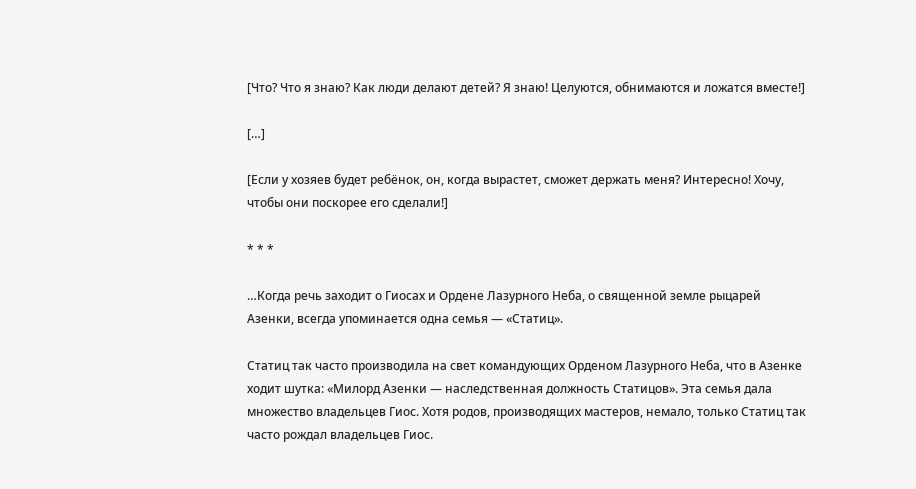[Что? Что я знаю? Как люди делают детей? Я знаю! Целуются, обнимаются и ложатся вместе!]

[…]

[Если у хозяев будет ребёнок, он, когда вырастет, сможет держать меня? Интересно! Хочу, чтобы они поскорее его сделали!]

* * *

…Когда речь заходит о Гиосах и Ордене Лазурного Неба, о священной земле рыцарей Азенки, всегда упоминается одна семья — «Статиц».

Статиц так часто производила на свет командующих Орденом Лазурного Неба, что в Азенке ходит шутка: «Милорд Азенки — наследственная должность Статицов». Эта семья дала множество владельцев Гиос. Хотя родов, производящих мастеров, немало, только Статиц так часто рождал владельцев Гиос.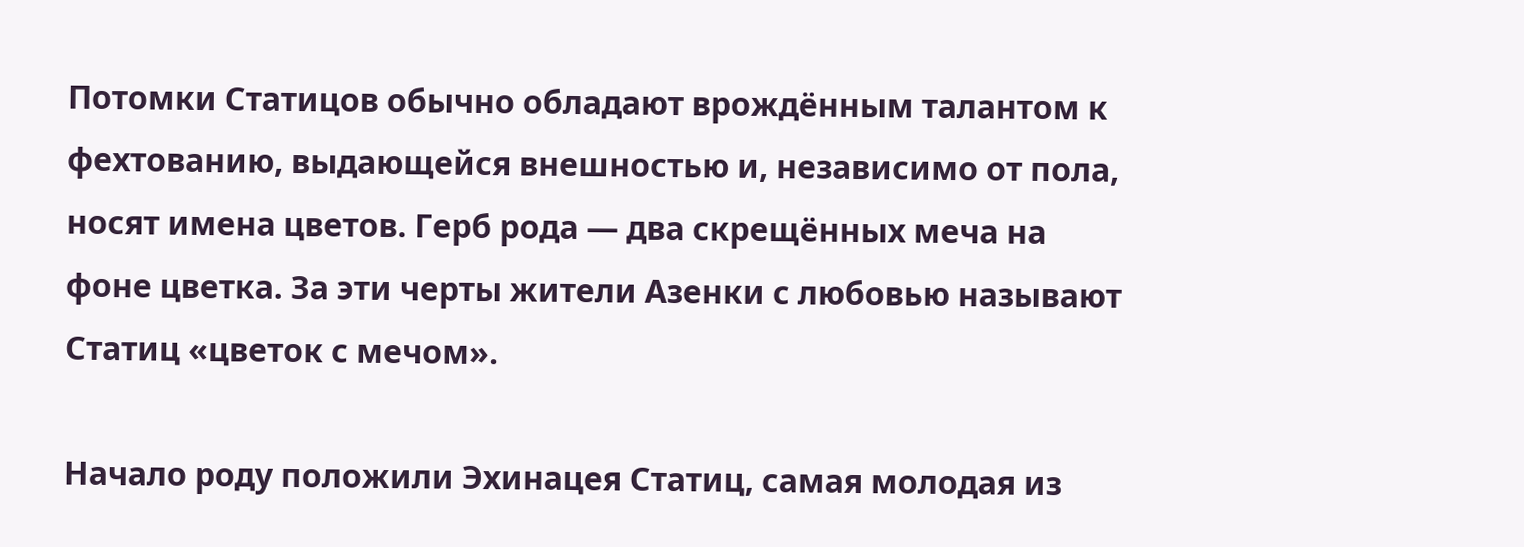Потомки Статицов обычно обладают врождённым талантом к фехтованию, выдающейся внешностью и, независимо от пола, носят имена цветов. Герб рода — два скрещённых меча на фоне цветка. За эти черты жители Азенки с любовью называют Статиц «цветок с мечом».

Начало роду положили Эхинацея Статиц, самая молодая из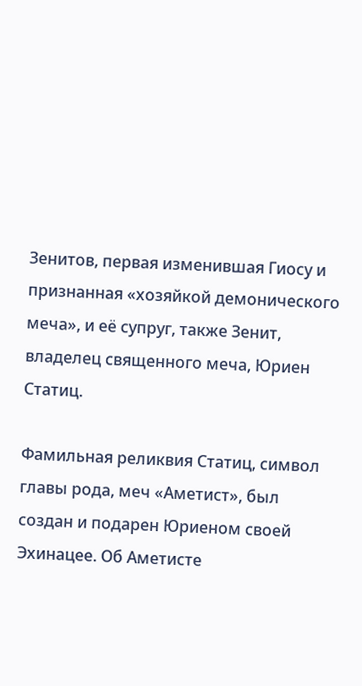Зенитов, первая изменившая Гиосу и признанная «хозяйкой демонического меча», и её супруг, также Зенит, владелец священного меча, Юриен Статиц.

Фамильная реликвия Статиц, символ главы рода, меч «Аметист», был создан и подарен Юриеном своей Эхинацее. Об Аметисте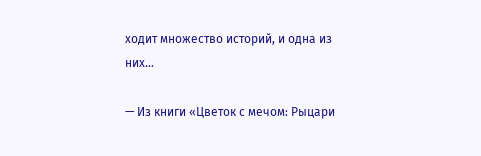ходит множество историй, и одна из них…

— Из книги «Цветок с мечом: Рыцари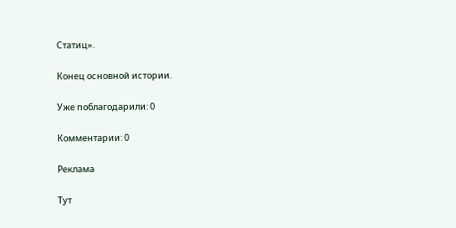Статиц».

Конец основной истории.

Уже поблагодарили: 0

Комментарии: 0

Реклама

Тут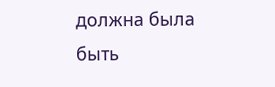должна была быть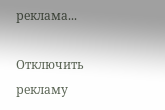реклама...

Отключить рекламу